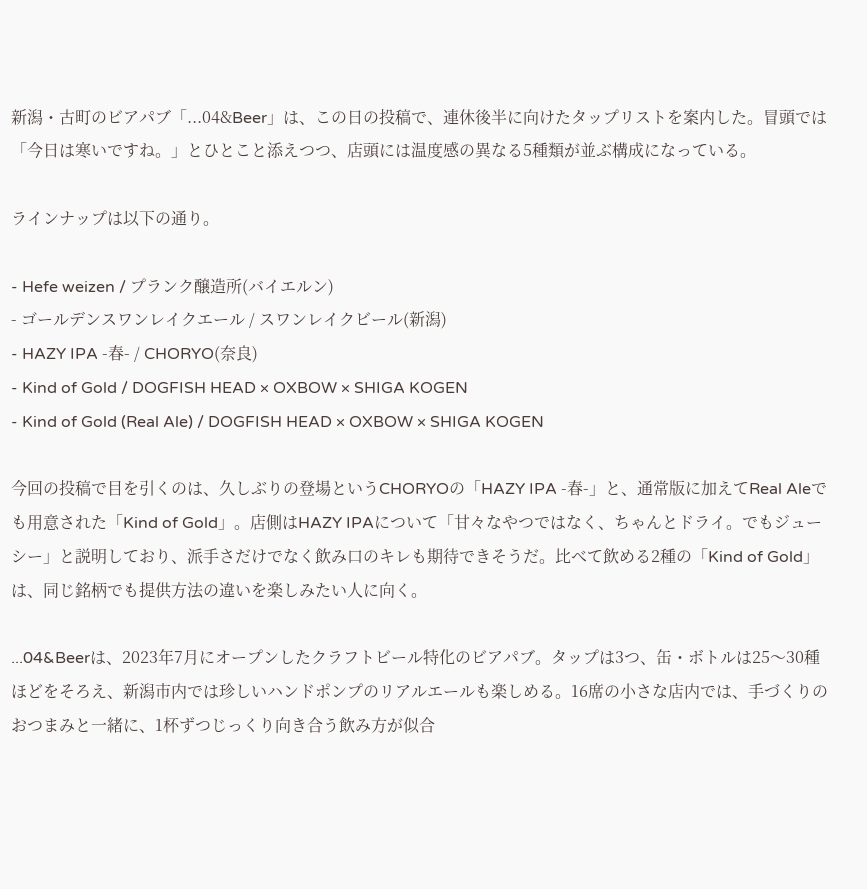新潟・古町のビアパブ「...04&Beer」は、この日の投稿で、連休後半に向けたタップリストを案内した。冒頭では「今日は寒いですね。」とひとこと添えつつ、店頭には温度感の異なる5種類が並ぶ構成になっている。

ラインナップは以下の通り。

- Hefe weizen / プランク醸造所(バイエルン)
- ゴールデンスワンレイクエール / スワンレイクビール(新潟)
- HAZY IPA -春- / CHORYO(奈良)
- Kind of Gold / DOGFISH HEAD × OXBOW × SHIGA KOGEN
- Kind of Gold (Real Ale) / DOGFISH HEAD × OXBOW × SHIGA KOGEN

今回の投稿で目を引くのは、久しぶりの登場というCHORYOの「HAZY IPA -春-」と、通常版に加えてReal Aleでも用意された「Kind of Gold」。店側はHAZY IPAについて「甘々なやつではなく、ちゃんとドライ。でもジューシー」と説明しており、派手さだけでなく飲み口のキレも期待できそうだ。比べて飲める2種の「Kind of Gold」は、同じ銘柄でも提供方法の違いを楽しみたい人に向く。

...04&Beerは、2023年7月にオープンしたクラフトビール特化のビアパブ。タップは3つ、缶・ボトルは25〜30種ほどをそろえ、新潟市内では珍しいハンドポンプのリアルエールも楽しめる。16席の小さな店内では、手づくりのおつまみと一緒に、1杯ずつじっくり向き合う飲み方が似合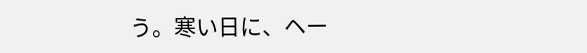う。寒い日に、ヘー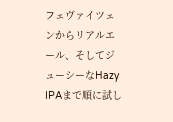フェヴァイツェンからリアルエール、そしてジューシーなHazy IPAまで順に試し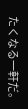たくなる一軒だ。